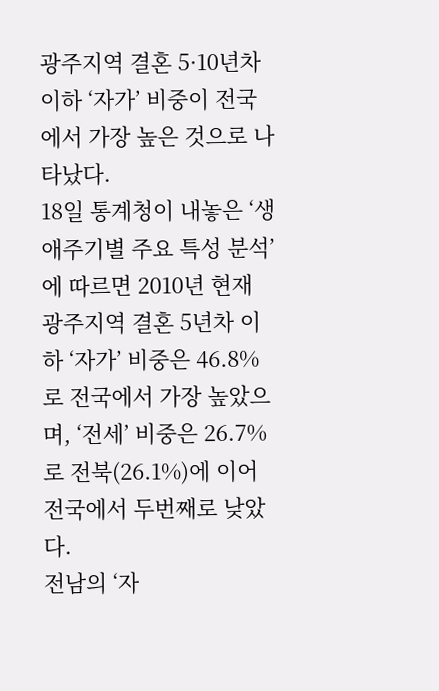광주지역 결혼 5·10년차 이하 ‘자가’ 비중이 전국에서 가장 높은 것으로 나타났다.
18일 통계청이 내놓은 ‘생애주기별 주요 특성 분석’에 따르면 2010년 현재 광주지역 결혼 5년차 이하 ‘자가’ 비중은 46.8%로 전국에서 가장 높았으며, ‘전세’ 비중은 26.7%로 전북(26.1%)에 이어 전국에서 두번째로 낮았다.
전남의 ‘자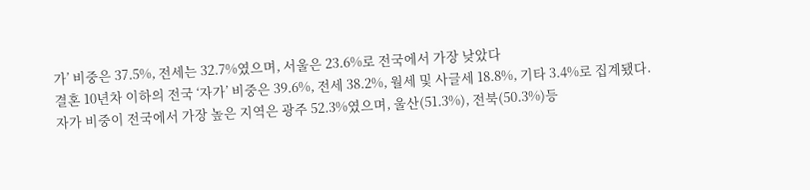가’ 비중은 37.5%, 전세는 32.7%였으며, 서울은 23.6%로 전국에서 가장 낮았다
결혼 10년차 이하의 전국 ‘자가’ 비중은 39.6%, 전세 38.2%, 월세 및 사글세 18.8%, 기타 3.4%로 집계됐다.
자가 비중이 전국에서 가장 높은 지역은 광주 52.3%였으며, 울산(51.3%), 전북(50.3%)등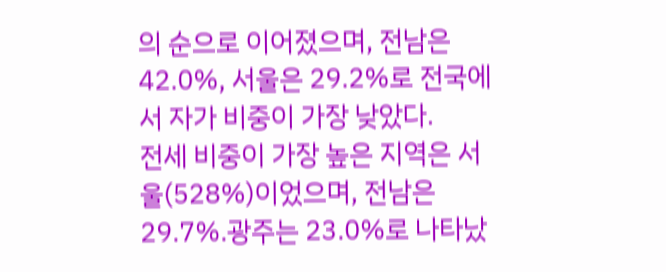의 순으로 이어졌으며, 전남은 42.0%, 서울은 29.2%로 전국에서 자가 비중이 가장 낮았다.
전세 비중이 가장 높은 지역은 서울(528%)이었으며, 전남은 29.7%.광주는 23.0%로 나타났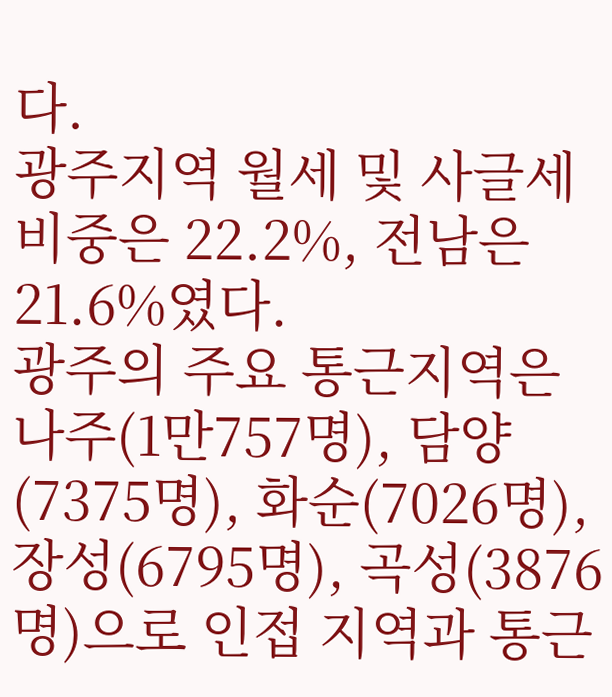다.
광주지역 월세 및 사글세 비중은 22.2%, 전남은 21.6%였다.
광주의 주요 통근지역은 나주(1만757명), 담양(7375명), 화순(7026명), 장성(6795명), 곡성(3876명)으로 인접 지역과 통근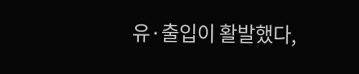유·출입이 활발했다,